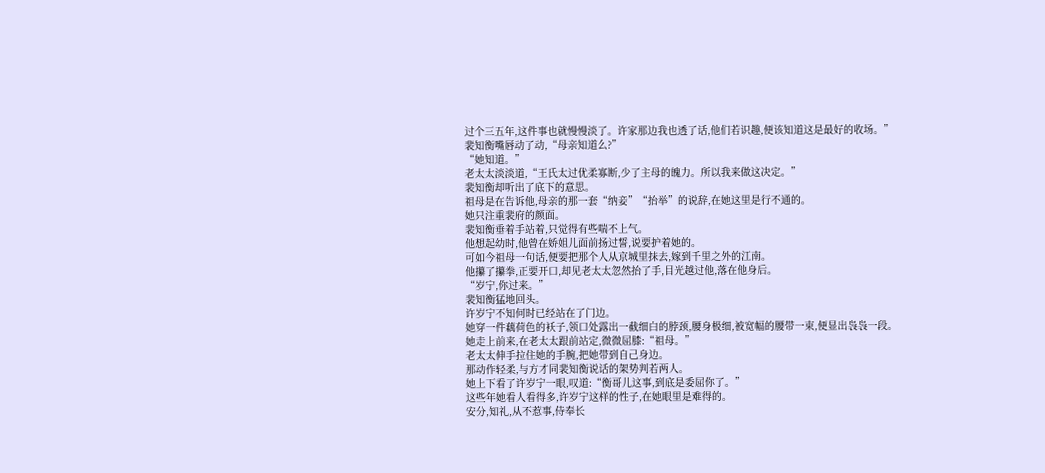过个三五年,这件事也就慢慢淡了。许家那边我也透了话,他们若识趣,便该知道这是最好的收场。”
裴知衡嘴唇动了动,“母亲知道么?”
“她知道。”
老太太淡淡道,“王氏太过优柔寡断,少了主母的魄力。所以我来做这决定。”
裴知衡却听出了底下的意思。
祖母是在告诉他,母亲的那一套“纳妾”“抬举”的说辞,在她这里是行不通的。
她只注重裴府的颜面。
裴知衡垂着手站着,只觉得有些喘不上气。
他想起幼时,他曾在娇姐儿面前扬过誓,说要护着她的。
可如今祖母一句话,便要把那个人从京城里抹去,嫁到千里之外的江南。
他攥了攥拳,正要开口,却见老太太忽然抬了手,目光越过他,落在他身后。
“岁宁,你过来。”
裴知衡猛地回头。
许岁宁不知何时已经站在了门边。
她穿一件藕荷色的袄子,领口处露出一截细白的脖颈,腰身极细,被宽幅的腰带一束,便显出袅袅一段。
她走上前来,在老太太跟前站定,微微屈膝:“祖母。”
老太太伸手拉住她的手腕,把她带到自己身边。
那动作轻柔,与方才同裴知衡说话的架势判若两人。
她上下看了许岁宁一眼,叹道:“衡哥儿这事,到底是委屈你了。”
这些年她看人看得多,许岁宁这样的性子,在她眼里是难得的。
安分,知礼,从不惹事,侍奉长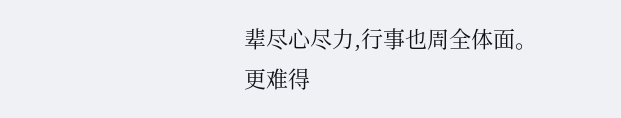辈尽心尽力,行事也周全体面。
更难得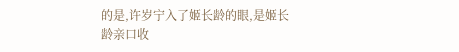的是,许岁宁入了姬长龄的眼,是姬长龄亲口收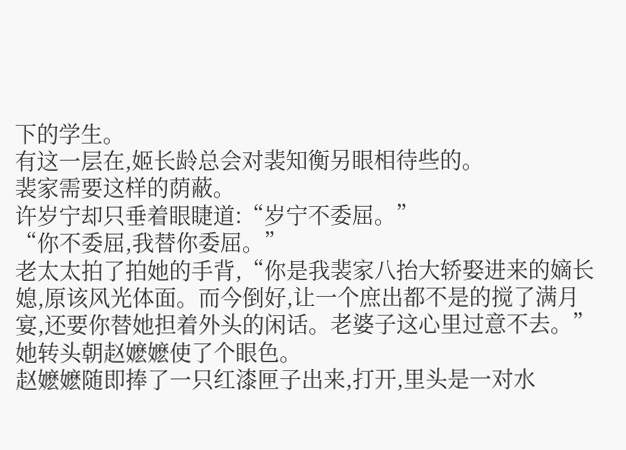下的学生。
有这一层在,姬长龄总会对裴知衡另眼相待些的。
裴家需要这样的荫蔽。
许岁宁却只垂着眼睫道:“岁宁不委屈。”
“你不委屈,我替你委屈。”
老太太拍了拍她的手背,“你是我裴家八抬大轿娶进来的嫡长媳,原该风光体面。而今倒好,让一个庶出都不是的搅了满月宴,还要你替她担着外头的闲话。老婆子这心里过意不去。”
她转头朝赵嬷嬷使了个眼色。
赵嬷嬷随即捧了一只红漆匣子出来,打开,里头是一对水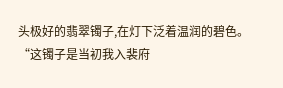头极好的翡翠镯子,在灯下泛着温润的碧色。
“这镯子是当初我入裴府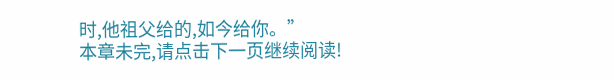时,他祖父给的,如今给你。”
本章未完,请点击下一页继续阅读!